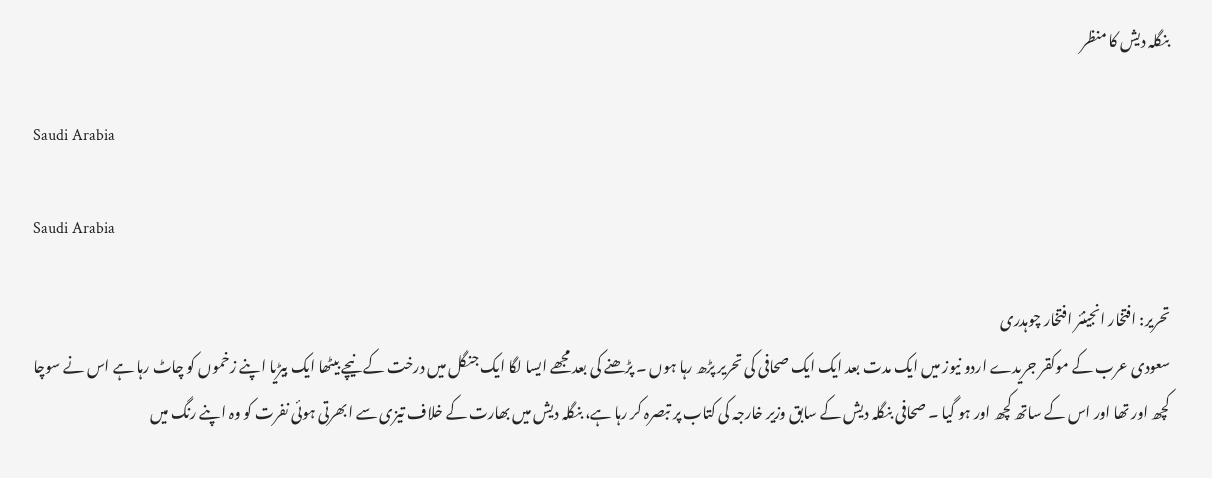بنگلہ دیش کا منظر

Saudi Arabia

Saudi Arabia

تحریر: افتخار انجینئر افتخار چوہدری
سعودی عرب کے موکقر جریدے اردو نیوز میں ایک مدت بعد ایک ایک صحافی کی تحریر پڑھ رہا ہوں ۔ پڑھنے کی بعد مجھے ایسا لگا ایک جنگل میں درخت کے نیچے بیٹھا ایک بیڑیا اپنے زخموں کو چاٹ رہا ہے اس نے سوچا کچھ اور تھا اور اس کے ساتھ کچھ اور ہو گیا ۔ صحافی بنگلہ دیش کے سابق وزیر خارجہ کی کتاب پر تبصرہ کر رہا ہے، بنگلہ دیش میں بھارت کے خلاف تیزی سے ابھرتی ہوئی نفرت کو وہ اپنے رنگ میں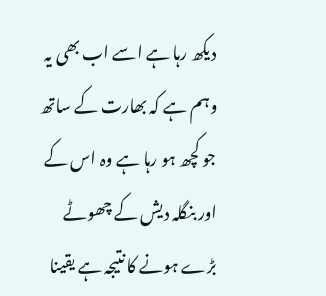دیکھ رہا ہے اسے اب بھی یہ وہم ہے کہ بھارت کے ساتھ جو کچھ ہو رہا ہے وہ اس کے اور بنگلہ دیش کے چھوٹے بڑے ہونے کا نتیجہ ہے یقینا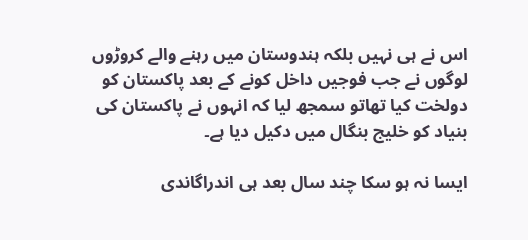اس نے ہی نہیں بلکہ ہندوستان میں رہنے والے کروڑوں لوگوں نے جب فوجیں داخل کونے کے بعد پاکستان کو دولخت کیا تھاتو سمجھ لیا کہ انہوں نے پاکستان کی بنیاد کو خلیج بنگال میں دکیل دیا ہے۔

ایسا نہ ہو سکا چند سال بعد ہی اندراگاندی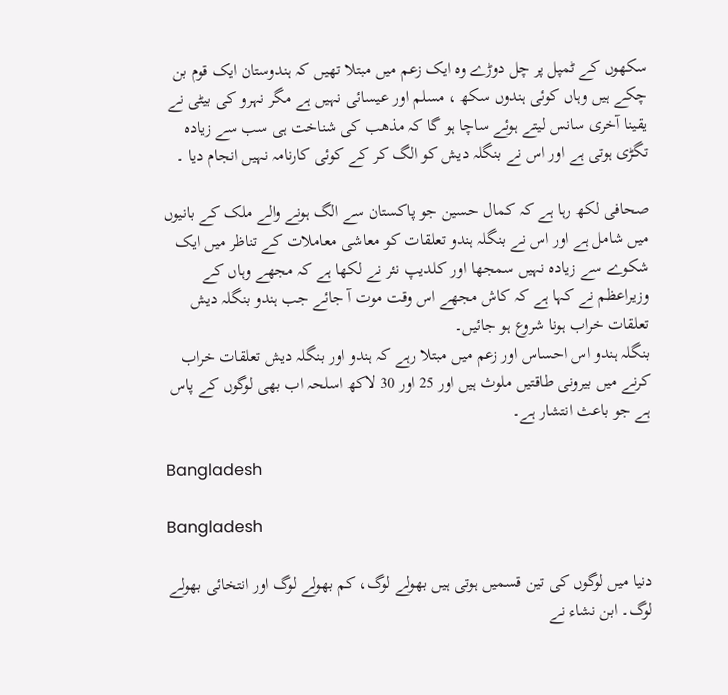سکھوں کے ٹمپل پر چل دوڑے وہ ایک زعم میں مبتلا تھیں کہ ہندوستان ایک قوم بن چکے ہیں وہاں کوئی ہندوں سکھ ، مسلم اور عیسائی نہیں ہے مگر نہرو کی بیٹی نے یقینا آخری سانس لیتے ہوئے ساچا ہو گا کہ مذھب کی شناخت ہی سب سے زیادہ تگڑی ہوتی ہے اور اس نے بنگلہ دیش کو الگ کر کے کوئی کارنامہ نہیں انجام دیا ۔

صحافی لکھ رہا ہے کہ کمال حسین جو پاکستان سے الگ ہونے والے ملک کے بانیوں میں شامل ہے اور اس نے بنگلہ ہندو تعلقات کو معاشی معاملات کے تناظر میں ایک شکوے سے زیادہ نہیں سمجھا اور کلدیپ نئر نے لکھا ہے کہ مجھے وہاں کے وزیراعظم نے کہا ہے کہ کاش مجھے اس وقت موت آ جائے جب ہندو بنگلہ دیش تعلقات خراب ہونا شروع ہو جائیں۔
بنگلہ ہندو اس احساس اور زعم میں مبتلا رہے کہ ہندو اور بنگلہ دیش تعلقات خراب کرنے میں بیرونی طاقتیں ملوث ہیں اور 25 اور 30 لاکھ اسلحہ اب بھی لوگوں کے پاس ہے جو باعث انتشار ہے۔

Bangladesh

Bangladesh

دنیا میں لوگوں کی تین قسمیں ہوتی ہیں بھولے لوگ، کم بھولے لوگ اور انتخائی بھولے لوگ۔ ابن نشاء نے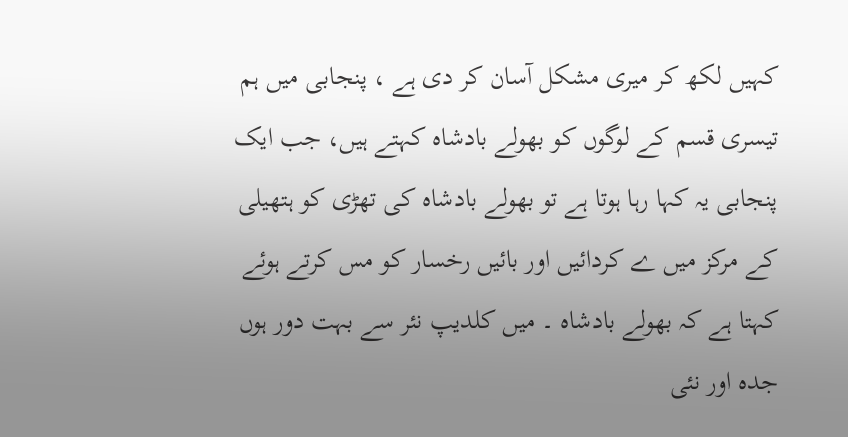کہیں لکھ کر میری مشکل آسان کر دی ہے ، پنجابی میں ہم تیسری قسم کے لوگوں کو بھولے بادشاہ کہتے ہیں، جب ایک پنجابی یہ کہا رہا ہوتا ہے تو بھولے بادشاہ کی تھڑی کو ہتھیلی کے مرکز میں ے کردائیں اور بائیں رخسار کو مس کرتے ہوئے کہتا ہے کہ بھولے بادشاہ ۔ میں کلدیپ نئر سے بہت دور ہوں جدہ اور نئی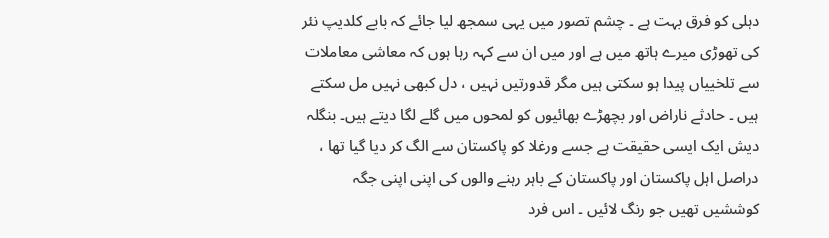دہلی کو فرق بہت ہے ۔ چشم تصور میں یہی سمجھ لیا جائے کہ بابے کلدیپ نئر کی تھوڑی میرے ہاتھ میں ہے اور میں ان سے کہہ رہا ہوں کہ معاشی معاملات سے تلخییاں پیدا ہو سکتی ہیں مگر قدورتیں نہیں ، دل کبھی نہیں مل سکتے ہیں ۔ حادثے ناراض اور بچھڑے بھائیوں کو لمحوں میں گلے لگا دیتے ہیں۔ بنگلہ دیش ایک ایسی حقیقت ہے جسے ورغلا کو پاکستان سے الگ کر دیا گیا تھا ، دراصل اہل پاکستان اور پاکستان کے باہر رہنے والوں کی اپنی اپنی جگہ کوششیں تھیں جو رنگ لائیں ۔ اس فرد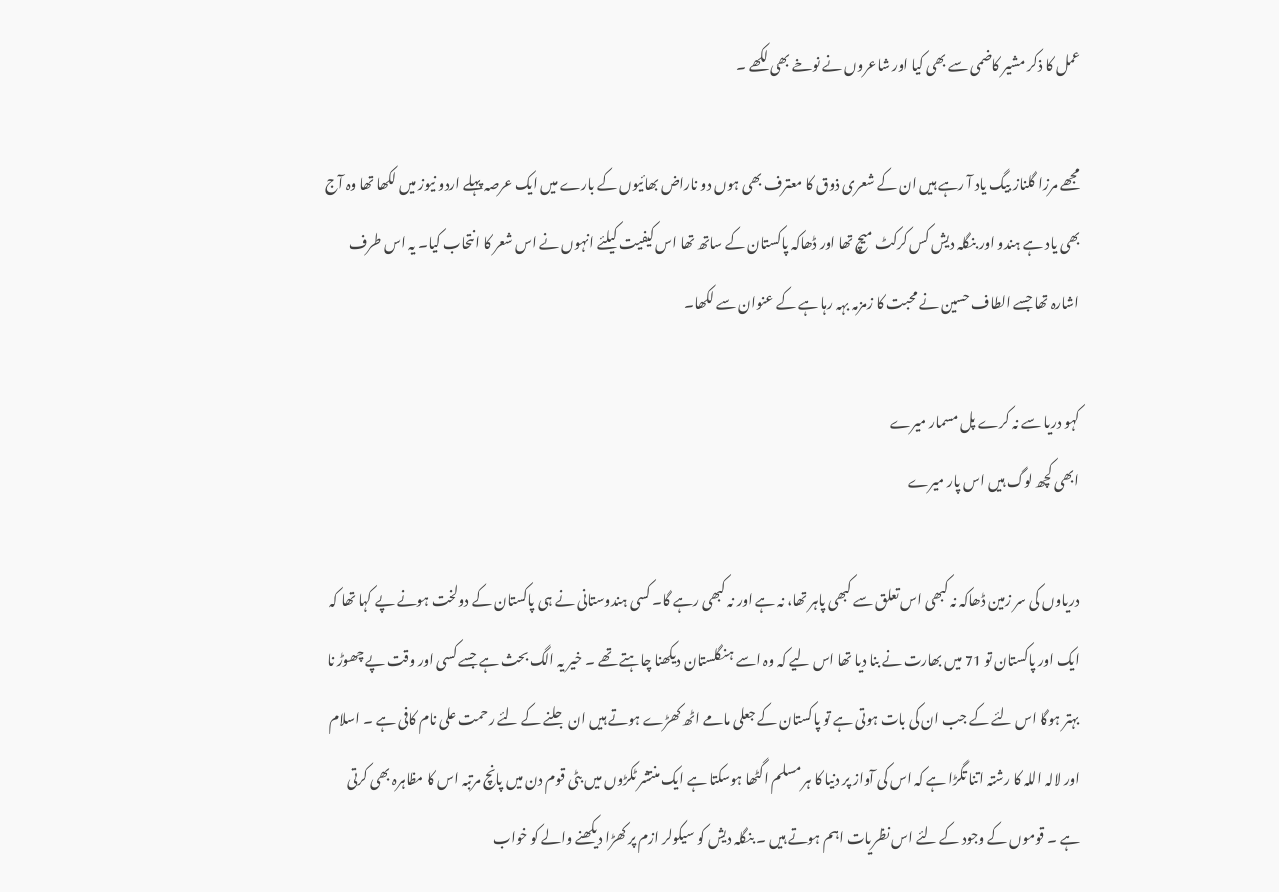عمل کا ذکر مشیر کاضمی سے بھی کیا اور شاعروں نے نوخے بھی لکھے ۔

مجھے مرزا گلناز بیگ یاد آ رہے ہیں ان کے شعری ذوق کا معترف بھی ہوں دو ناراض بھائیوں کے بارے میں ایک عرصہ پہلے اردو نیوز میں لکھا تھا وہ آج بھی یاد ہے ہندو اور بنگلہ دیش کس کرکٹ میچ تھا اور ڈھاکہ پاکستان کے ساتھ تھا اس کیفیت کیلئے انہوں نے اس شعر کا انتحاب کیا۔ یہ اس طرف اشارہ تھا جسے الطاف حسین نے محبت کا زمزمہ بہہ رہا ہے کے عنوان سے لکھا۔

کہو دریا سے نہ کرے پل مسمار میرے
ابھی کچھ لوگ ہیں اس پار میرے

دریاوں کی سر زمین ڈھاکہ نہ کبھی اس تعلق سے کبھی پاہر تھا، نہ ہے اور نہ کبھی رہے گا۔ کسی ہندوستانی نے ہی پاکستان کے دولخت ہونے پے کہا تھا کہ ایک اور پاکستان تو 71 میں بھارت نے بنا دیا تھا اس لیے کہ وہ اسے ہنگلستان دیکھنا چاہتے تھے ۔ خیر یہ الگ بحث ہے جسے کسی اور وقت پے چھوڑ نا بہتر ہوگا اس لئے کے جب ان کی بات ہوتی ہے تو پاکستان کے جعلی مامے اٹھ کھڑے ہوتے ہیں ان جلنے کے لئے رحمت علی نام کافی ہے ۔ اسلام اور لالہ اللہ کا رشتہ اتنا تگڑا ہے کہ اس کی آواز پر دنیا کا ہر مسلم اگٹھا ہوسکتا ہے ایک منتشر ٹکڑوں میں بٹی قوم دن میں پانچ مرتبہ اس کا مظاہرہ بھی کرتی ہے ۔ قوموں کے وجود کے لئے اس نظریات اہم ہوتے ہیں ۔ بنگلہ دیش کو سیکولر ازم پر کھڑا دیکھنے والے کو خواب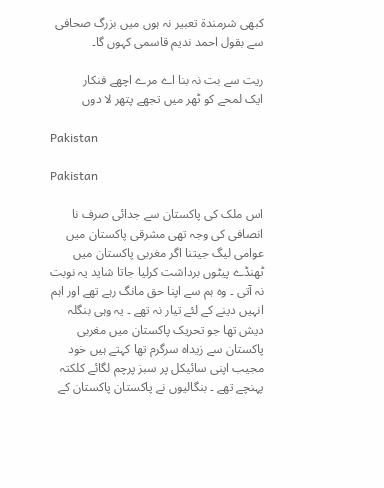کبھی شرمندة تعبیر نہ ہوں میں بزرگ صحافی سے بقول احمد ندیم قاسمی کہوں گا۔

ریت سے بت نہ بنا اے مرے اچھے فنکار
ایک لمحے کو ٹھر میں تجھے پتھر لا دوں

Pakistan

Pakistan

اس ملک کی پاکستان سے جدائی صرف نا انصافی کی وجہ تھی مشرقی پاکستان میں عوامی لیگ جیتنا اگر مغربی پاکستان میں ٹھنڈے پیٹوں برداشت کرلیا جاتا شاید یہ نوبت نہ آتی ۔ وہ ہم سے اپنا حق مانگ رہے تھے اور اہم انہیں دینے کے لئے تیار نہ تھے ۔ یہ وہی بنگلہ دیش تھا جو تحریک پاکستان میں مغربی پاکستان سے زیداہ سرگرم تھا کہتے ہیں خود مجیب اپنی سائیکل پر سبز پرچم لگائے کلکتہ پہنچے تھے ۔ بنگالیوں نے پاکستان پاکستان کے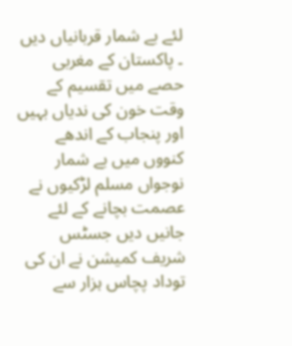لئے بے شمار قربانیاں دیں ۔ پاکستان کے مغربی حصے میں تقسیم کے وقت خون کی ندیاں بہیں اور پنجاب کے اندھے کنووں میں بے شمار نوجواں مسلم لڑکیوں نے عصمت بچانے کے لئے جانیں دیں جسٹس شریف کمیشن نے ان کی توداد پچاس ہزار سے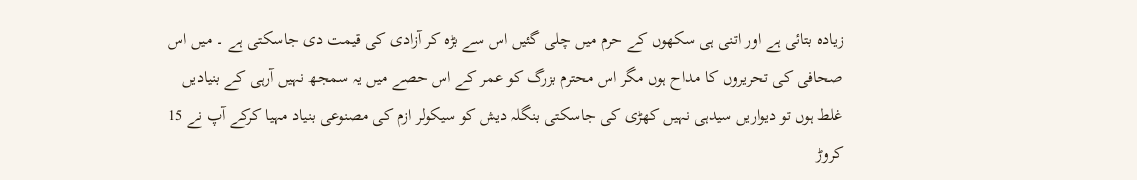زیادہ بتائی ہے اور اتنی ہی سکھوں کے حرم میں چلی گئیں اس سے بڑہ کر آزادی کی قیمت دی جاسکتی ہے ۔ میں اس صحافی کی تحریروں کا مداح ہوں مگر اس محترم بزرگ کو عمر کے اس حصے میں یہ سمجھ نہیں آرہی کے بنیادیں غلط ہوں تو دیواریں سیدہی نہیں کھڑی کی جاسکتی بنگلہ دیش کو سیکولر ازم کی مصنوعی بنیاد مہیا کرکے آپ نے 15 کروڑ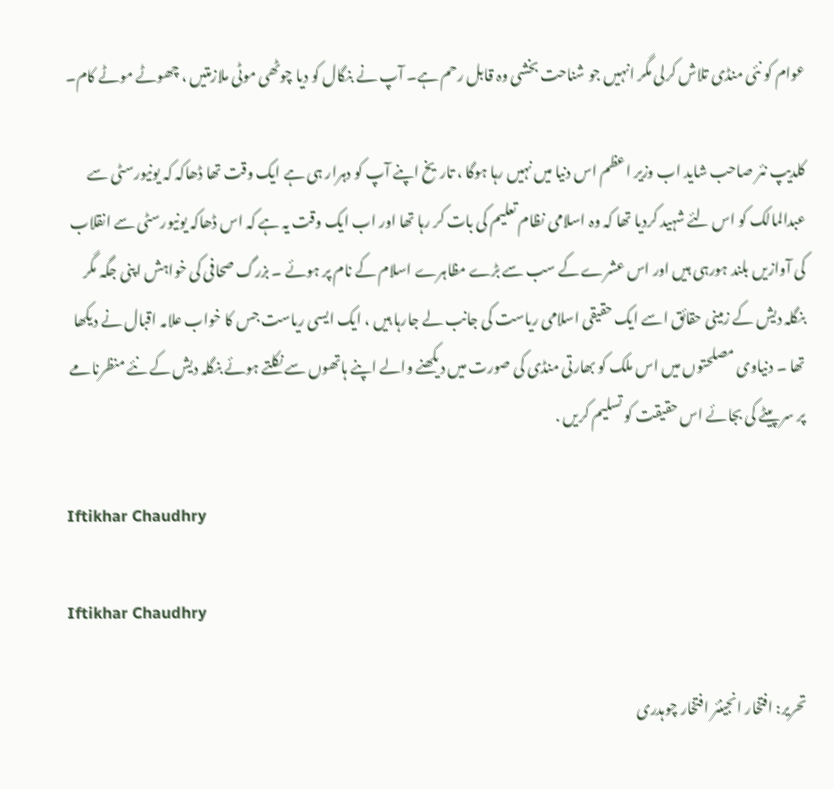عوام کو نئی منڈی تلاش کرلی مگر انہیں جو شناحت بخشی وہ قابل رحم ہے۔ آپ نے بنگال کو دیا چوٹھی موٹی ملازمتیں ، چھوٹے موٹے کام۔

کلدیپ نئر صاحب شاید اب وزیر اعظم اس دنیا میں نہیں رہا ہوگا ، تاریخ اپنے آپ کو دہرار ہی ہے ایک وقت تھا ڈھاکہ کہ یونیورسٹی سے عبدالمالک کو اس لئے شہید کردیا تھا کہ وہ اسلامی نظام تعلیم کی بات کر رہا تھا اور اب ایک وقت یہ ہے کہ اس ڈھاکہ یونیورسٹی سے انقلاب کی آوازیں بلند ہورہی ہیں اور اس عشرے کے سب سے بڑے مظاہرے اسلام کے نام پر ہوئے ۔ بزرگ صحافی کی خواہش اپنی جگہ مگر بنگلہ دیش کے زمینی حقائق اسے ایک حقیقی اسلامی ریاست کی جانب لے جارہا ہیں ، ایک ایسی ریاست جس کا خواب علامہ اقبال نے دیکھا تھا ۔ دنیاوی مصلحتوں میں اس ملک کو بھارتی منڈی کی صورت میں دیکھنے والے اپنے ہاتھوں سے نکلتے ہوئے بنگلہ دیش کے نئے منظرنامے پر سر پیٹے کی بجائے اس حقیقت کو تسلیم کریں .

Iftikhar Chaudhry

Iftikhar Chaudhry

تحریر: افتخار انجینئر افتخار چوہدری